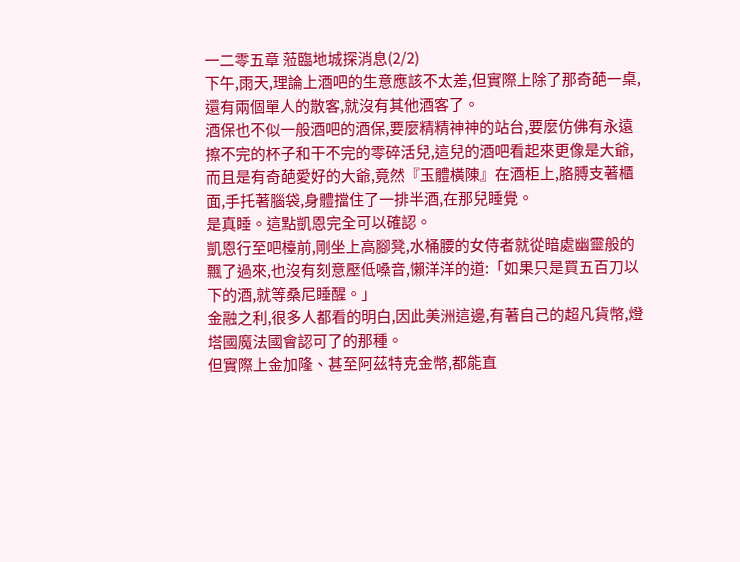一二零五章 蒞臨地城探消息(2/2)
下午,雨天,理論上酒吧的生意應該不太差,但實際上除了那奇葩一桌,還有兩個單人的散客,就沒有其他酒客了。
酒保也不似一般酒吧的酒保,要麼精精神神的站台,要麼仿佛有永遠擦不完的杯子和干不完的零碎活兒,這兒的酒吧看起來更像是大爺,而且是有奇葩愛好的大爺,竟然『玉體橫陳』在酒柜上,胳膊支著櫃面,手托著腦袋,身體擋住了一排半酒,在那兒睡覺。
是真睡。這點凱恩完全可以確認。
凱恩行至吧檯前,剛坐上高腳凳,水桶腰的女侍者就從暗處幽靈般的飄了過來,也沒有刻意壓低嗓音,懶洋洋的道:「如果只是買五百刀以下的酒,就等桑尼睡醒。」
金融之利,很多人都看的明白,因此美洲這邊,有著自己的超凡貨幣,燈塔國魔法國會認可了的那種。
但實際上金加隆、甚至阿茲特克金幣,都能直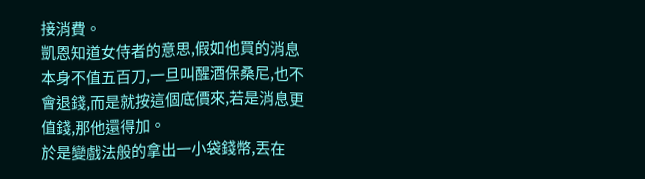接消費。
凱恩知道女侍者的意思,假如他買的消息本身不值五百刀,一旦叫醒酒保桑尼,也不會退錢,而是就按這個底價來,若是消息更值錢,那他還得加。
於是變戲法般的拿出一小袋錢幣,丟在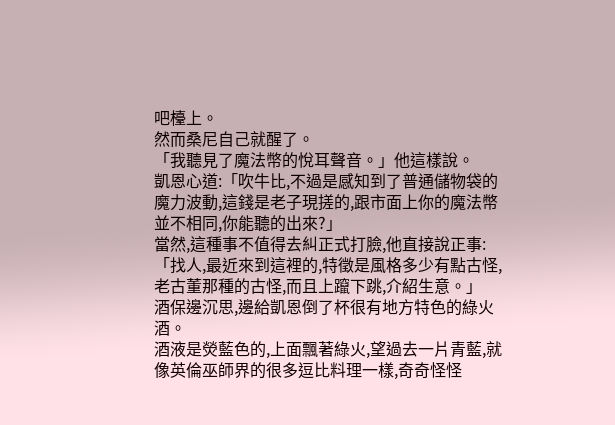吧檯上。
然而桑尼自己就醒了。
「我聽見了魔法幣的悅耳聲音。」他這樣說。
凱恩心道:「吹牛比,不過是感知到了普通儲物袋的魔力波動,這錢是老子現搓的,跟市面上你的魔法幣並不相同,你能聽的出來?」
當然,這種事不值得去糾正式打臉,他直接說正事:「找人,最近來到這裡的,特徵是風格多少有點古怪,老古董那種的古怪,而且上躥下跳,介紹生意。」
酒保邊沉思,邊給凱恩倒了杯很有地方特色的綠火酒。
酒液是熒藍色的,上面飄著綠火,望過去一片青藍,就像英倫巫師界的很多逗比料理一樣,奇奇怪怪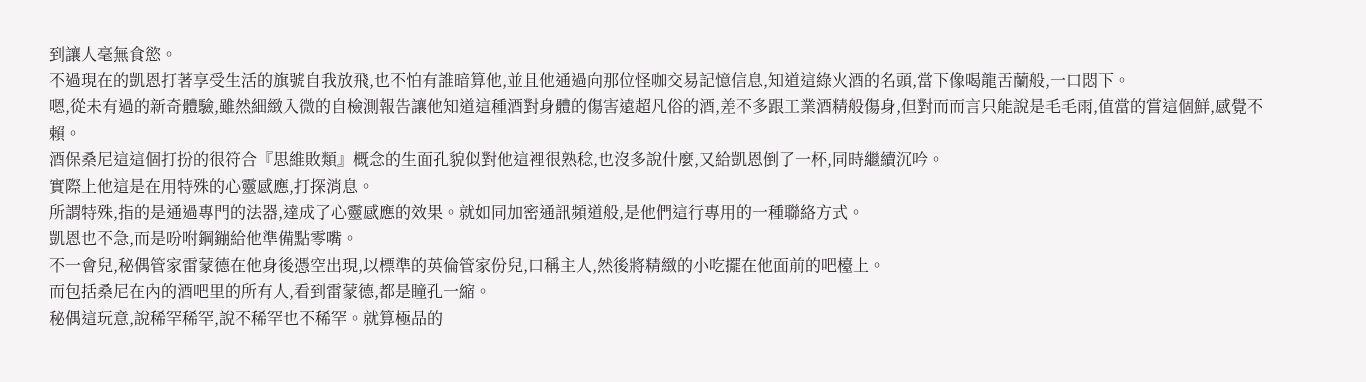到讓人毫無食慾。
不過現在的凱恩打著享受生活的旗號自我放飛,也不怕有誰暗算他,並且他通過向那位怪咖交易記憶信息,知道這綠火酒的名頭,當下像喝龍舌蘭般,一口悶下。
嗯,從未有過的新奇體驗,雖然細緻入微的自檢測報告讓他知道這種酒對身體的傷害遠超凡俗的酒,差不多跟工業酒精般傷身,但對而而言只能說是毛毛雨,值當的嘗這個鮮,感覺不賴。
酒保桑尼這這個打扮的很符合『思維敗類』概念的生面孔貌似對他這裡很熟稔,也沒多說什麼,又給凱恩倒了一杯,同時繼續沉吟。
實際上他這是在用特殊的心靈感應,打探消息。
所謂特殊,指的是通過專門的法器,達成了心靈感應的效果。就如同加密通訊頻道般,是他們這行專用的一種聯絡方式。
凱恩也不急,而是吩咐鋼鏰給他準備點零嘴。
不一會兒,秘偶管家雷蒙德在他身後憑空出現,以標準的英倫管家份兒,口稱主人,然後將精緻的小吃擺在他面前的吧檯上。
而包括桑尼在內的酒吧里的所有人,看到雷蒙德,都是瞳孔一縮。
秘偶這玩意,說稀罕稀罕,說不稀罕也不稀罕。就算極品的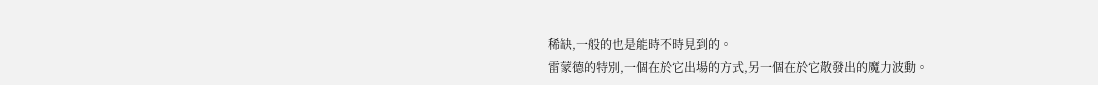稀缺,一般的也是能時不時見到的。
雷蒙德的特別,一個在於它出場的方式,另一個在於它散發出的魔力波動。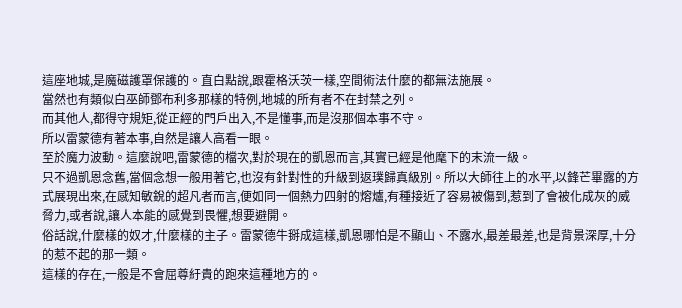這座地城,是魔磁護罩保護的。直白點說,跟霍格沃茨一樣,空間術法什麼的都無法施展。
當然也有類似白巫師鄧布利多那樣的特例,地城的所有者不在封禁之列。
而其他人,都得守規矩,從正經的門戶出入,不是懂事,而是沒那個本事不守。
所以雷蒙德有著本事,自然是讓人高看一眼。
至於魔力波動。這麼說吧,雷蒙德的檔次,對於現在的凱恩而言,其實已經是他麾下的末流一級。
只不過凱恩念舊,當個念想一般用著它,也沒有針對性的升級到返璞歸真級別。所以大師往上的水平,以鋒芒畢露的方式展現出來,在感知敏銳的超凡者而言,便如同一個熱力四射的熔爐,有種接近了容易被傷到,惹到了會被化成灰的威脅力,或者說,讓人本能的感覺到畏懼,想要避開。
俗話說,什麼樣的奴才,什麼樣的主子。雷蒙德牛掰成這樣,凱恩哪怕是不顯山、不露水,最差最差,也是背景深厚,十分的惹不起的那一類。
這樣的存在,一般是不會屈尊紆貴的跑來這種地方的。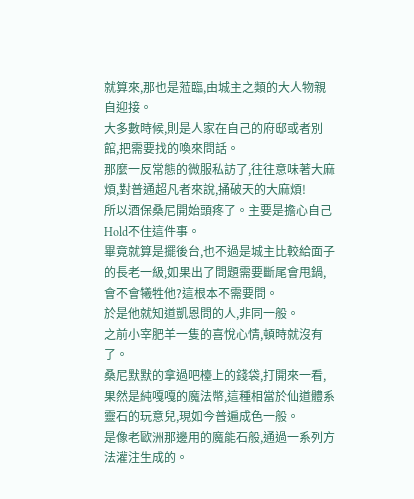就算來,那也是蒞臨,由城主之類的大人物親自迎接。
大多數時候,則是人家在自己的府邸或者別館,把需要找的喚來問話。
那麼一反常態的微服私訪了,往往意味著大麻煩,對普通超凡者來說,捅破天的大麻煩!
所以酒保桑尼開始頭疼了。主要是擔心自己Hold不住這件事。
畢竟就算是擺後台,也不過是城主比較給面子的長老一級,如果出了問題需要斷尾會甩鍋,會不會犧牲他?這根本不需要問。
於是他就知道凱恩問的人,非同一般。
之前小宰肥羊一隻的喜悅心情,頓時就沒有了。
桑尼默默的拿過吧檯上的錢袋,打開來一看,果然是純嘎嘎的魔法幣,這種相當於仙道體系靈石的玩意兒,現如今普遍成色一般。
是像老歐洲那邊用的魔能石般,通過一系列方法灌注生成的。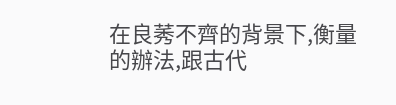在良莠不齊的背景下,衡量的辦法,跟古代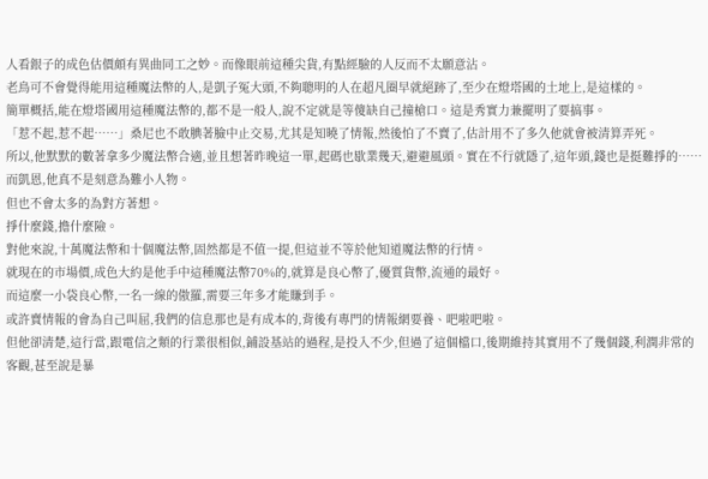人看銀子的成色估價頗有異曲同工之妙。而像眼前這種尖貨,有點經驗的人反而不太願意沾。
老鳥可不會覺得能用這種魔法幣的人,是凱子冤大頭,不夠聰明的人在超凡圈早就絕跡了,至少在燈塔國的土地上,是這樣的。
簡單概括,能在燈塔國用這種魔法幣的,都不是一般人,說不定就是等傻缺自己撞槍口。這是秀實力兼擺明了要搞事。
「惹不起,惹不起……」桑尼也不敢腆著臉中止交易,尤其是知曉了情報,然後怕了不賣了,估計用不了多久他就會被清算弄死。
所以,他默默的數著拿多少魔法幣合適,並且想著昨晚這一單,起碼也歇業幾天,避避風頭。實在不行就隱了,這年頭,錢也是挺難掙的……
而凱恩,他真不是刻意為難小人物。
但也不會太多的為對方著想。
掙什麼錢,擔什麼險。
對他來說,十萬魔法幣和十個魔法幣,固然都是不值一提,但這並不等於他知道魔法幣的行情。
就現在的市場價,成色大約是他手中這種魔法幣70%的,就算是良心幣了,優質貨幣,流通的最好。
而這麼一小袋良心幣,一名一線的傲羅,需要三年多才能賺到手。
或許賣情報的會為自己叫屈,我們的信息那也是有成本的,背後有專門的情報網要養、吧啦吧啦。
但他卻清楚,這行當,跟電信之類的行業很相似,鋪設基站的過程,是投入不少,但過了這個檔口,後期維持其實用不了幾個錢,利潤非常的客觀,甚至說是暴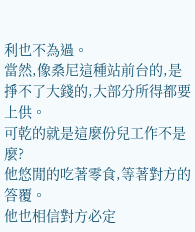利也不為過。
當然,像桑尼這種站前台的,是掙不了大錢的,大部分所得都要上供。
可乾的就是這麼份兒工作不是麼?
他悠閒的吃著零食,等著對方的答覆。
他也相信對方必定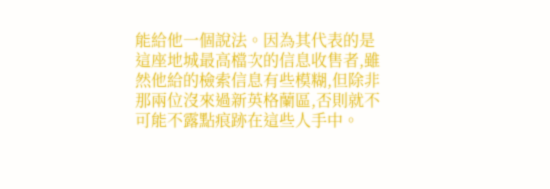能給他一個說法。因為其代表的是這座地城最高檔次的信息收售者,雖然他給的檢索信息有些模糊,但除非那兩位沒來過新英格蘭區,否則就不可能不露點痕跡在這些人手中。